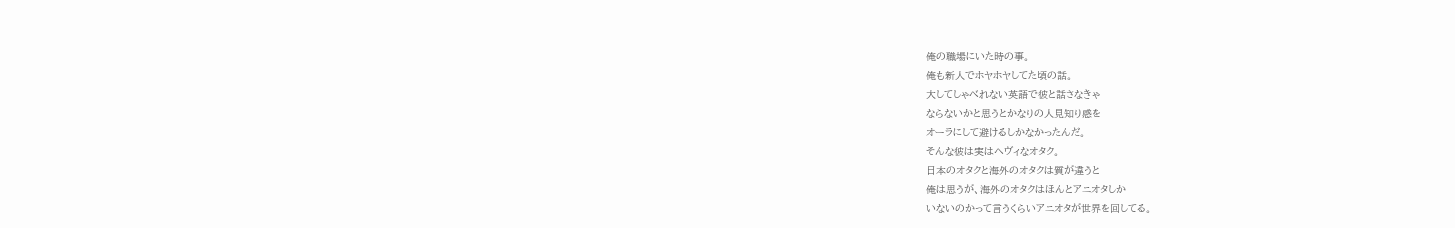俺の職場にいた時の事。
俺も新人でホヤホヤしてた頃の話。
大してしゃべれない英語で彼と話さなきゃ
ならないかと思うとかなりの人見知り感を
オーラにして避けるしかなかったんだ。
そんな彼は実はヘヴィなオタク。
日本のオタクと海外のオタクは質が違うと
俺は思うが、海外のオタクはほんとアニオタしか
いないのかって言うくらいアニオタが世界を回してる。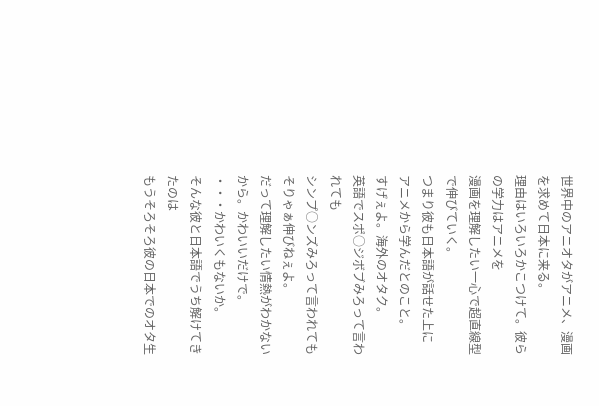世界中のアニオタがアニメ、漫画を求めて日本に来る。
理由はいろいろかこつけて。彼らの学力はアニメを
漫画を理解したい一心で超直線型で伸びていく。
つまり彼も日本語が話せた上に
アニメから学んだとのこと。
すげぇよ。海外のオタク。
英語でスポ○ジボブみろって言われても
シンプ○ンズみろって言われてもそりゃぁ伸びねぇよ。
だって理解したい情熱がわかないから。かわいいだけで。
・・・かわいくもないか。
そんな彼と日本語でうち解けてきたのは
もうそろそろ彼の日本でのオタ生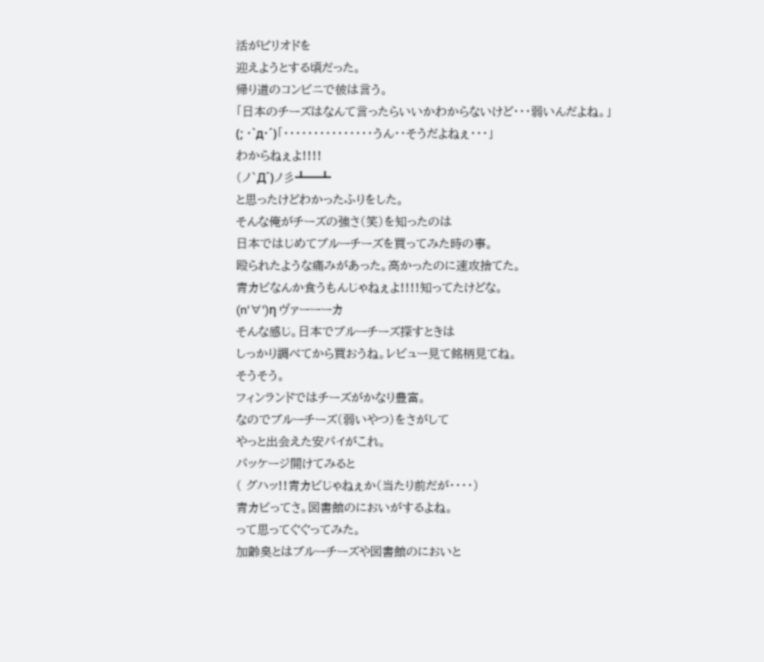活がピリオドを
迎えようとする頃だった。
帰り道のコンビニで彼は言う。
「日本のチーズはなんて言ったらいいかわからないけど・・・弱いんだよね。」
(; ・`д・´)「・・・・・・・・・・・・・・・うん・・そうだよねぇ・・・」
わからねぇよ!!!!
(ノ`Д´)ノ彡┻━┻
と思ったけどわかったふりをした。
そんな俺がチーズの強さ(笑)を知ったのは
日本ではじめてブルーチーズを買ってみた時の事。
殴られたような痛みがあった。高かったのに速攻捨てた。
青カビなんか食うもんじゃねぇよ!!!!知ってたけどな。
(n‘∀‘)η ヴァーーーカ
そんな感じ。日本でブルーチーズ探すときは
しっかり調べてから買おうね。レビュー見て銘柄見てね。
そうそう。
フィンランドではチーズがかなり豊富。
なのでブルーチーズ(弱いやつ)をさがして
やっと出会えた安パイがこれ。
パッケージ開けてみると
( グハッ!!青カビじゃねぇか(当たり前だが・・・・)
青カビってさ。図書館のにおいがするよね。
って思ってぐぐってみた。
加齢臭とはブルーチーズや図書館のにおいと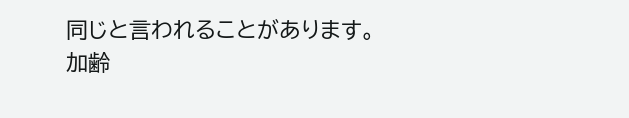同じと言われることがあります。
加齢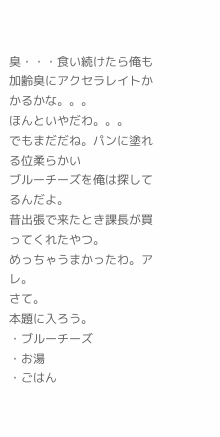臭・・・食い続けたら俺も加齢臭にアクセラレイトかかるかな。。。
ほんといやだわ。。。
でもまだだね。パンに塗れる位柔らかい
ブルーチーズを俺は探してるんだよ。
昔出張で来たとき課長が買ってくれたやつ。
めっちゃうまかったわ。アレ。
さて。
本題に入ろう。
・ブルーチーズ
・お湯
・ごはん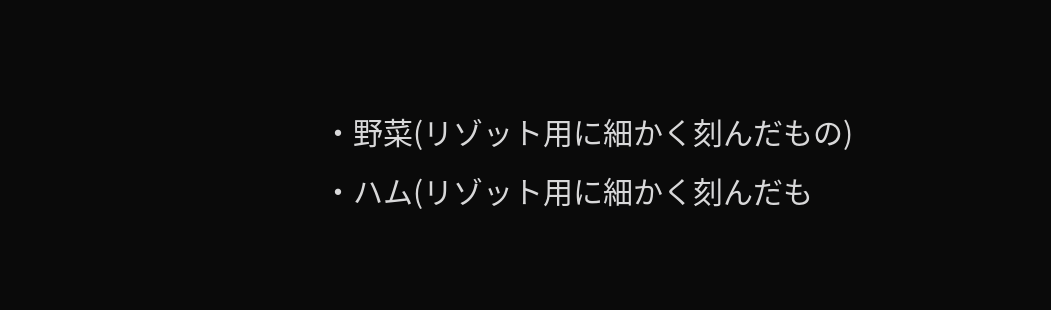・野菜(リゾット用に細かく刻んだもの)
・ハム(リゾット用に細かく刻んだも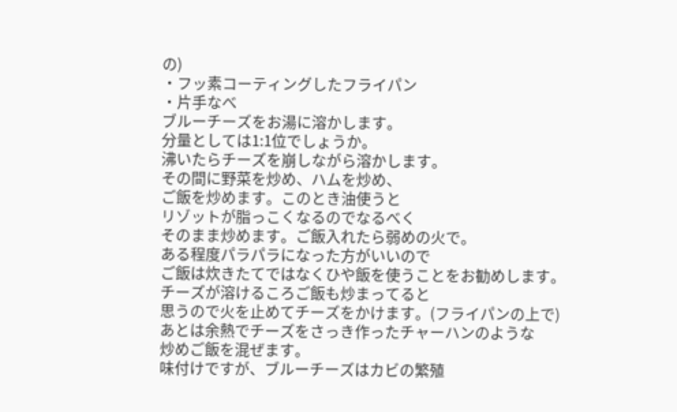の)
・フッ素コーティングしたフライパン
・片手なべ
ブルーチーズをお湯に溶かします。
分量としては1:1位でしょうか。
沸いたらチーズを崩しながら溶かします。
その間に野菜を炒め、ハムを炒め、
ご飯を炒めます。このとき油使うと
リゾットが脂っこくなるのでなるべく
そのまま炒めます。ご飯入れたら弱めの火で。
ある程度パラパラになった方がいいので
ご飯は炊きたてではなくひや飯を使うことをお勧めします。
チーズが溶けるころご飯も炒まってると
思うので火を止めてチーズをかけます。(フライパンの上で)
あとは余熱でチーズをさっき作ったチャーハンのような
炒めご飯を混ぜます。
味付けですが、ブルーチーズはカビの繁殖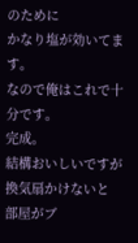のために
かなり塩が効いてます。
なので俺はこれで十分です。
完成。
結構おいしいですが換気扇かけないと
部屋がブ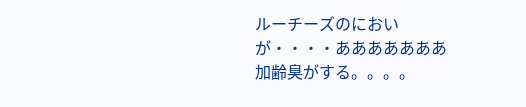ルーチーズのにおいが・・・・あああああああ
加齢臭がする。。。。